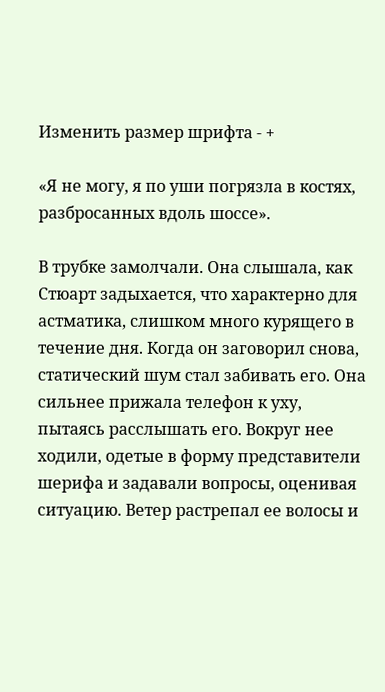Изменить размер шрифта - +

«Я не могу, я по уши погрязла в костях, разбросанных вдоль шоссе».

В трубке замолчали. Она слышала, как Стюарт задыхается, что характерно для астматика, слишком много курящего в течение дня. Когда он заговорил снова, статический шум стал забивать его. Она сильнее прижала телефон к уху, пытаясь расслышать его. Вокруг нее ходили, одетые в форму представители шерифа и задавали вопросы, оценивая ситуацию. Ветер растрепал ее волосы и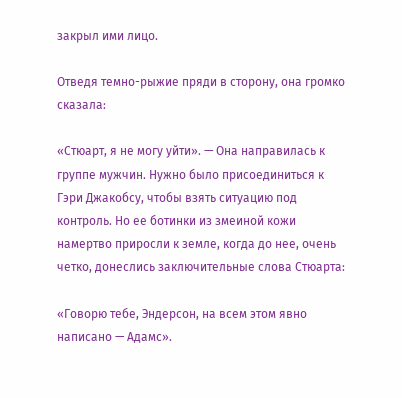закрыл ими лицо.

Отведя темно-рыжие пряди в сторону, она громко сказала:

«Стюарт, я не могу уйти». — Она направилась к группе мужчин. Нужно было присоединиться к Гэри Джакобсу, чтобы взять ситуацию под контроль. Но ее ботинки из змеиной кожи намертво приросли к земле, когда до нее, очень четко, донеслись заключительные слова Стюарта:

«Говорю тебе, Эндерсон, на всем этом явно написано — Адамс».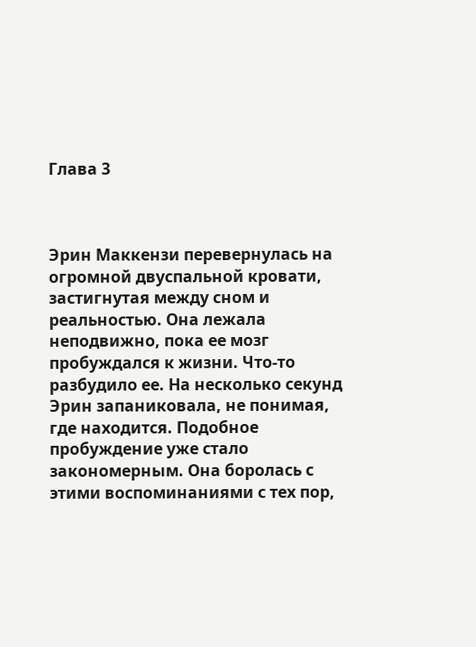Глава 3



Эрин Маккензи перевернулась на огромной двуспальной кровати, застигнутая между сном и реальностью. Она лежала неподвижно, пока ее мозг пробуждался к жизни. Что-то разбудило ее. На несколько секунд Эрин запаниковала, не понимая, где находится. Подобное пробуждение уже стало закономерным. Она боролась с этими воспоминаниями с тех пор,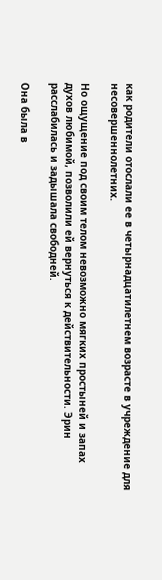как родители отослали ее в четырнадцатилетнем возрасте в учреждение для несовершеннолетних.

Но ощущение под своим телом невозможно мягких простыней и запах духов любимой, позволили ей вернуться к действительности. Эрин расслабилась и задышала свободней.

Она была в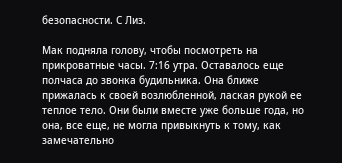безопасности. С Лиз.

Мак подняла голову, чтобы посмотреть на прикроватные часы. 7:16 утра. Оставалось еще полчаса до звонка будильника. Она ближе прижалась к своей возлюбленной, лаская рукой ее теплое тело. Они были вместе уже больше года, но она, все еще, не могла привыкнуть к тому, как замечательно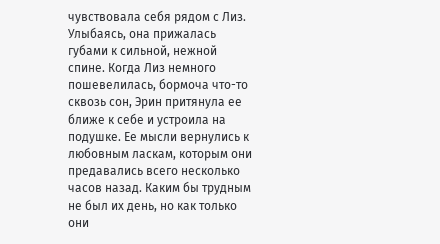чувствовала себя рядом с Лиз. Улыбаясь, она прижалась губами к сильной, нежной спине. Когда Лиз немного пошевелилась, бормоча что-то сквозь сон, Эрин притянула ее ближе к себе и устроила на подушке. Ее мысли вернулись к любовным ласкам, которым они предавались всего несколько часов назад. Каким бы трудным не был их день, но как только они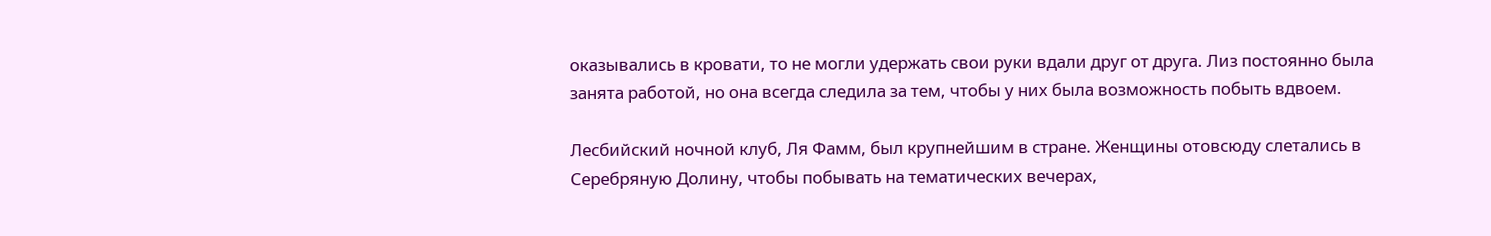оказывались в кровати, то не могли удержать свои руки вдали друг от друга. Лиз постоянно была занята работой, но она всегда следила за тем, чтобы у них была возможность побыть вдвоем.

Лесбийский ночной клуб, Ля Фамм, был крупнейшим в стране. Женщины отовсюду слетались в Серебряную Долину, чтобы побывать на тематических вечерах,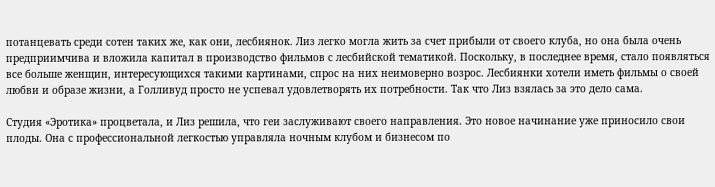потанцевать среди сотен таких же, как они, лесбиянок. Лиз легко могла жить за счет прибыли от своего клуба, но она была очень предприимчива и вложила капитал в производство фильмов с лесбийской тематикой. Поскольку, в последнее время, стало появляться все больше женщин, интересующихся такими картинами, спрос на них неимоверно возрос. Лесбиянки хотели иметь фильмы о своей любви и образе жизни, а Голливуд просто не успевал удовлетворять их потребности. Так что Лиз взялась за это дело сама.

Студия «Эротика» процветала, и Лиз решила, что геи заслуживают своего направления. Это новое начинание уже приносило свои плоды. Она с профессиональной легкостью управляла ночным клубом и бизнесом по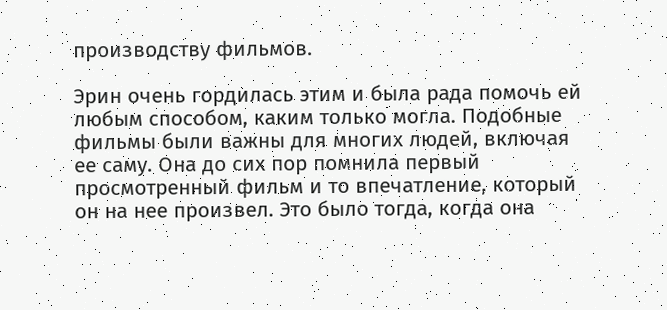производству фильмов.

Эрин очень гордилась этим и была рада помочь ей любым способом, каким только могла. Подобные фильмы были важны для многих людей, включая ее саму. Она до сих пор помнила первый просмотренный фильм и то впечатление, который он на нее произвел. Это было тогда, когда она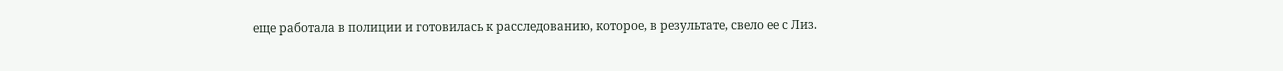еще работала в полиции и готовилась к расследованию, которое, в результате, свело ее с Лиз.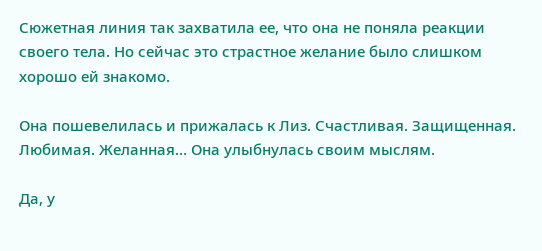Сюжетная линия так захватила ее, что она не поняла реакции своего тела. Но сейчас это страстное желание было слишком хорошо ей знакомо.

Она пошевелилась и прижалась к Лиз. Счастливая. Защищенная. Любимая. Желанная… Она улыбнулась своим мыслям.

Да, у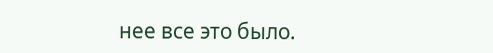нее все это было.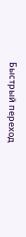Быстрый переход